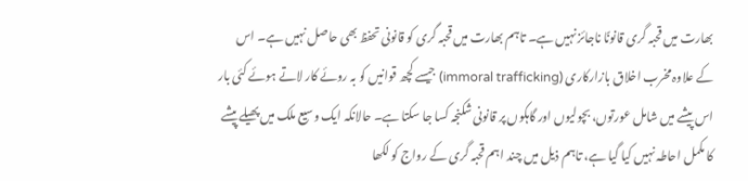بھارت میں قحبہ گری قانونًا ناجائز نہیں ہے۔ تاہم بھارت میں قحبہ گری کو قانونی تحفظ بھی حاصل نہیں ہے۔ اس کے علاوہ مخرب اخلاق بازارکاری (immoral trafficking) جیسے کچھ قوانیں کو بہ روئے کار لاتے ہوئے کئی بار اس پیشے میں شامل عورتوں، بچولیوں اور گاہکوں پر قانونی شکنجہ کسا جا سکتا ہے۔ حالانکہ ایک وسیع ملک میں پھیلے پیشے کا مکمل احاطہ نہیں کیا گیا ہے، تاہم ذیل میں چند اہم قحبہ گری کے رواج کو لکھا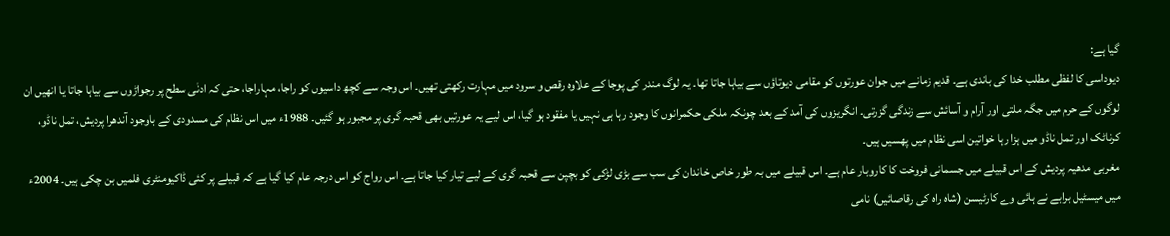گیا ہے:
دیوداسی کا لفظی مطلب خدا کی باندی ہے۔ قدیم زمانے میں جوان عورتوں کو مقامی دیوتاؤں سے بیاہا جاتا تھا۔ یہ لوگ مندر کی پوجا کے علاوہ رقص و سرود میں مہارت رکھتی تھیں۔ اس وجہ سے کچھ داسیوں کو راجا، مہاراجا، حتی کہ ادنٰی سطح پر رجواڑوں سے بیاہا جاتا یا انھیں ان لوگوں کے حرم میں جگہ ملتی اور آرام و آسائش سے زندگی گزرتی۔ انگریزوں کی آمد کے بعد چونکہ ملکی حکمرانوں کا وجود رہا ہی نہیں یا مفقود ہو گیا، اس لیے یہ عورتیں بھی قحبہ گری پر مجبور ہو گئیں۔ 1988ء میں اس نظام کی مسدودی کے باوجود آندھرا پردیش، تمل ناڈو، کرناٹک اور تمل ناڈو میں ہزا رہا خواتین اسی نظام میں پھسیں ہیں۔
مغربی مدھیہ پردیش کے اس قبیلے میں جسمانی فروخت کا کاروبار عام ہے۔ اس قبیلے میں بہ طور خاص خاندان کی سب سے بڑی لڑکی کو بچپن سے قحبہ گری کے لیے تیار کیا جاتا ہے۔ اس رواج کو اس درجہ عام کیا گیا ہے کہ قبیلے پر کئی ڈاکیومنٹری فلمیں بن چکی ہیں۔ 2004ء میں میسٹیل برابے نے ہائی وے کارٹیسن (شاہ راہ کی رقاصائیں) نامی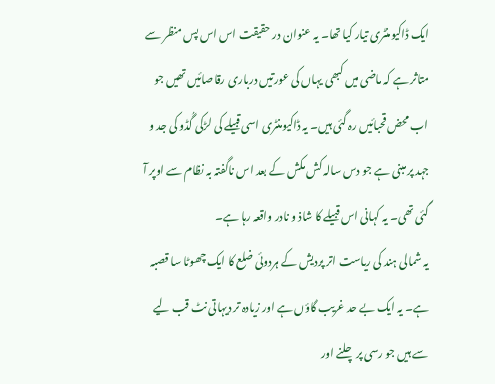ایک ڈاکیومنٹری تیار کیا تھا۔ یہ عنوان در حقیقت اس اس پس منظر سے متاثر ہے کہ ماضی میں کبھی یہاں کی عورتیں درباری رقاصائیں تھیں جو اب محض قحبائیں رہ گئی ہیں۔ یہ ڈاکیومنٹری اسی قبیلے کی لڑکی گُڈو کی جد و جہد پر مبنی ہے جو دس سالہ کش مکش کے بعد اس ناگفتہ بہ نظام سے اوپر آ گئی تھی۔ یہ کہانی اس قبیلے کا شاذ و نادر واقعہ رہا ہے۔
یہ شمالی ہند کی ریاست اتر پردیش کے ہردوئی ضلع کا ایک چھوٹا سا قصبہ ہے۔ یہ ایک بے حد غریب گاؤں ہے اور زیادہ تر دیہاتی نٹ قب لیے سے ہیں جو رسی پر چلنے اور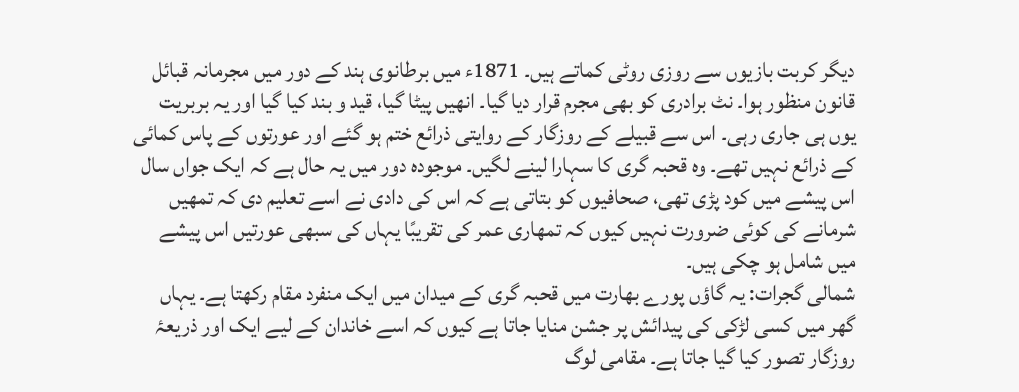دیگر کربت بازیوں سے روزی روٹی کماتے ہیں۔ 1871ء میں برطانوی ہند کے دور میں مجرمانہ قبائل قانون منظور ہوا۔ نٹ برادری کو بھی مجرم قرار دیا گیا۔ انھیں پیٹا گیا، قید و بند کیا گیا اور یہ بربریت یوں ہی جاری رہی۔ اس سے قبیلے کے روزگار کے روایتی ذرائع ختم ہو گئے اور عورتوں کے پاس کمائی کے ذرائع نہیں تھے۔ وہ قحبہ گری کا سہارا لینے لگیں۔ موجودہ دور میں یہ حال ہے کہ ایک جواں سال اس پیشے میں کود پڑی تھی، صحافیوں کو بتاتی ہے کہ اس کی دادی نے اسے تعلیم دی کہ تمھیں شرمانے کی کوئی ضرورت نہیں کیوں کہ تمھاری عمر کی تقریبًا یہاں کی سبھی عورتیں اس پیشے میں شامل ہو چکی ہیں۔
شمالی گجرات: یہ گاؤں پورے بھارت میں قحبہ گری کے میدان میں ایک منفرد مقام رکھتا ہے۔ یہاں گھر میں کسی لڑکی کی پیدائش پر جشن منایا جاتا ہے کیوں کہ اسے خاندان کے لیے ایک اور ذریعۂ روزگار تصور کیا گیا جاتا ہے۔ مقامی لوگ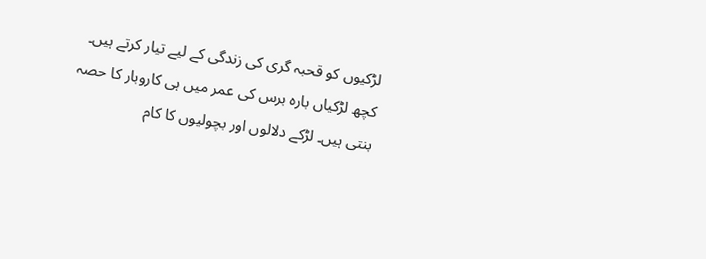لڑکیوں کو قحبہ گری کی زندگی کے لیے تیار کرتے ہیں۔ کچھ لڑکیاں بارہ برس کی عمر میں ہی کاروبار کا حصہ بنتی ہیں۔ لڑکے دلالوں اور بچولیوں کا کام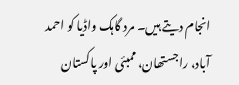انجام دیتے ہیں۔ مرد گاہک واڈیا کو احمد آباد، راجستھان، ممبئی اور پاکستان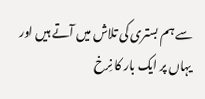سے ہم بستری کی تلاش میں آتے ہیں اور یہاں پر ایک بار کا نِرخ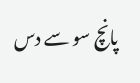پانچ سو سے دس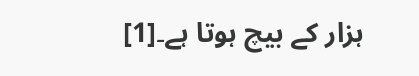ہزار کے بیچ ہوتا ہے۔[1]